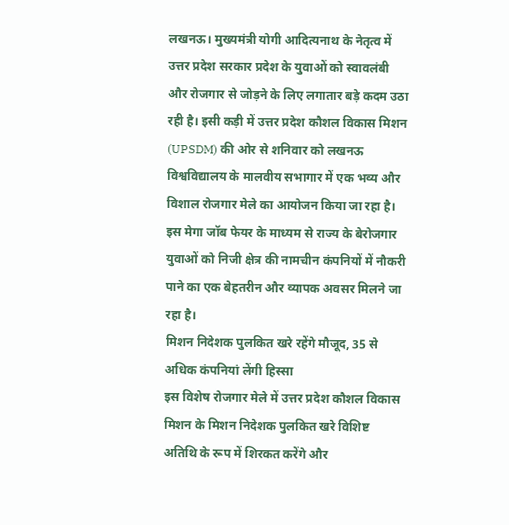लखनऊ। मुख्यमंत्री योगी आदित्यनाथ के नेतृत्व में उत्तर प्रदेश सरकार प्रदेश के युवाओं को स्वावलंबी और रोजगार से जोड़ने के लिए लगातार बड़े कदम उठा रही है। इसी कड़ी में उत्तर प्रदेश कौशल विकास मिशन (UPSDM) की ओर से शनिवार को लखनऊ विश्वविद्यालय के मालवीय सभागार में एक भव्य और विशाल रोजगार मेले का आयोजन किया जा रहा है। इस मेगा जॉब फेयर के माध्यम से राज्य के बेरोजगार युवाओं को निजी क्षेत्र की नामचीन कंपनियों में नौकरी पाने का एक बेहतरीन और व्यापक अवसर मिलने जा रहा है।
मिशन निदेशक पुलकित खरे रहेंगे मौजूद, 35 से अधिक कंपनियां लेंगी हिस्सा
इस विशेष रोजगार मेले में उत्तर प्रदेश कौशल विकास मिशन के मिशन निदेशक पुलकित खरे विशिष्ट अतिथि के रूप में शिरकत करेंगे और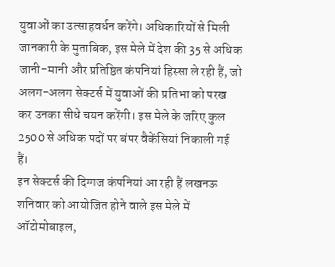युवाओं का उत्साहवर्धन करेंगे। अधिकारियों से मिली जानकारी के मुताबिक, इस मेले में देश की 35 से अधिक जानी-मानी और प्रतिष्ठित कंपनियां हिस्सा ले रही हैं, जो अलग-अलग सेक्टर्स में युवाओं की प्रतिभा को परख कर उनका सीधे चयन करेंगी। इस मेले के जरिए कुल 2500 से अधिक पदों पर बंपर वैकेंसियां निकाली गई हैं।
इन सेक्टर्स की दिग्गज कंपनियां आ रही हैं लखनऊ
शनिवार को आयोजित होने वाले इस मेले में ऑटोमोबाइल,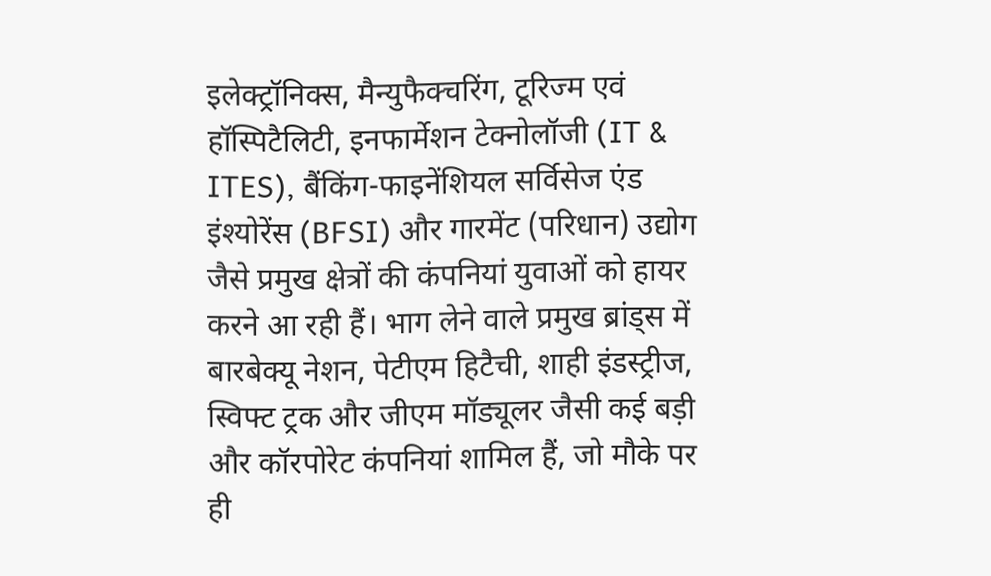इलेक्ट्रॉनिक्स, मैन्युफैक्चरिंग, टूरिज्म एवं हॉस्पिटैलिटी, इनफार्मेशन टेक्नोलॉजी (IT & ITES), बैंकिंग-फाइनेंशियल सर्विसेज एंड इंश्योरेंस (BFSI) और गारमेंट (परिधान) उद्योग जैसे प्रमुख क्षेत्रों की कंपनियां युवाओं को हायर करने आ रही हैं। भाग लेने वाले प्रमुख ब्रांड्स में बारबेक्यू नेशन, पेटीएम हिटैची, शाही इंडस्ट्रीज, स्विफ्ट ट्रक और जीएम मॉड्यूलर जैसी कई बड़ी और कॉरपोरेट कंपनियां शामिल हैं, जो मौके पर ही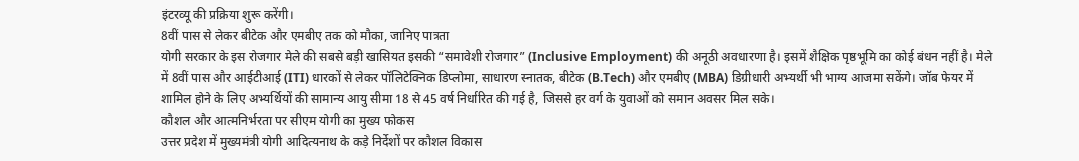इंटरव्यू की प्रक्रिया शुरू करेंगी।
8वीं पास से लेकर बीटेक और एमबीए तक को मौका, जानिए पात्रता
योगी सरकार के इस रोजगार मेले की सबसे बड़ी खासियत इसकी “समावेशी रोजगार” (Inclusive Employment) की अनूठी अवधारणा है। इसमें शैक्षिक पृष्ठभूमि का कोई बंधन नहीं है। मेले में 8वीं पास और आईटीआई (ITI) धारकों से लेकर पॉलिटेक्निक डिप्लोमा, साधारण स्नातक, बीटेक (B.Tech) और एमबीए (MBA) डिग्रीधारी अभ्यर्थी भी भाग्य आजमा सकेंगे। जॉब फेयर में शामिल होने के लिए अभ्यर्थियों की सामान्य आयु सीमा 18 से 45 वर्ष निर्धारित की गई है, जिससे हर वर्ग के युवाओं को समान अवसर मिल सके।
कौशल और आत्मनिर्भरता पर सीएम योगी का मुख्य फोकस
उत्तर प्रदेश में मुख्यमंत्री योगी आदित्यनाथ के कड़े निर्देशों पर कौशल विकास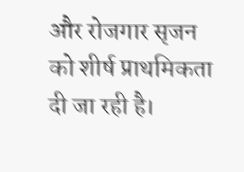और रोजगार सृजन को शीर्ष प्राथमिकता दी जा रही है।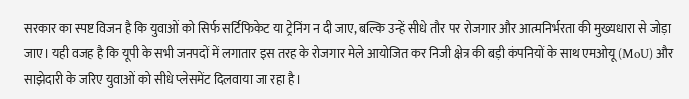सरकार का स्पष्ट विजन है कि युवाओं को सिर्फ सर्टिफिकेट या ट्रेनिंग न दी जाए, बल्कि उन्हें सीधे तौर पर रोजगार और आत्मनिर्भरता की मुख्यधारा से जोड़ा जाए। यही वजह है कि यूपी के सभी जनपदों में लगातार इस तरह के रोजगार मेले आयोजित कर निजी क्षेत्र की बड़ी कंपनियों के साथ एमओयू (MoU) और साझेदारी के जरिए युवाओं को सीधे प्लेसमेंट दिलवाया जा रहा है।